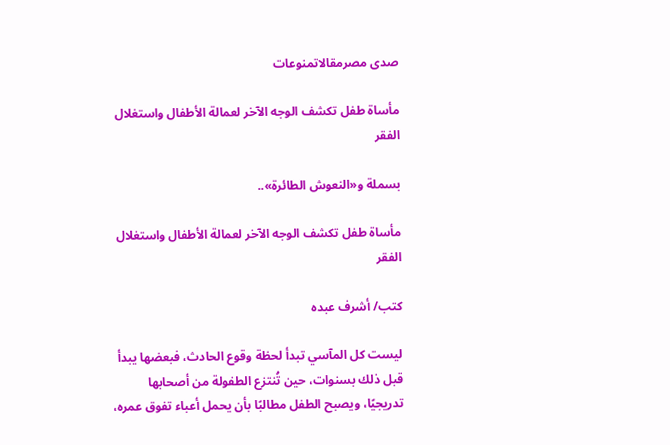صدى مصرمقالاتمنوعات

مأساة طفل تكشف الوجه الآخر لعمالة الأطفال واستغلال الفقر

بسملة و«النعوش الطائرة»..

مأساة طفل تكشف الوجه الآخر لعمالة الأطفال واستغلال الفقر

كتب/ أشرف عبده

ليست كل المآسي تبدأ لحظة وقوع الحادث، فبعضها يبدأ قبل ذلك بسنوات، حين تُنتزع الطفولة من أصحابها تدريجيًا، ويصبح الطفل مطالبًا بأن يحمل أعباء تفوق عمره،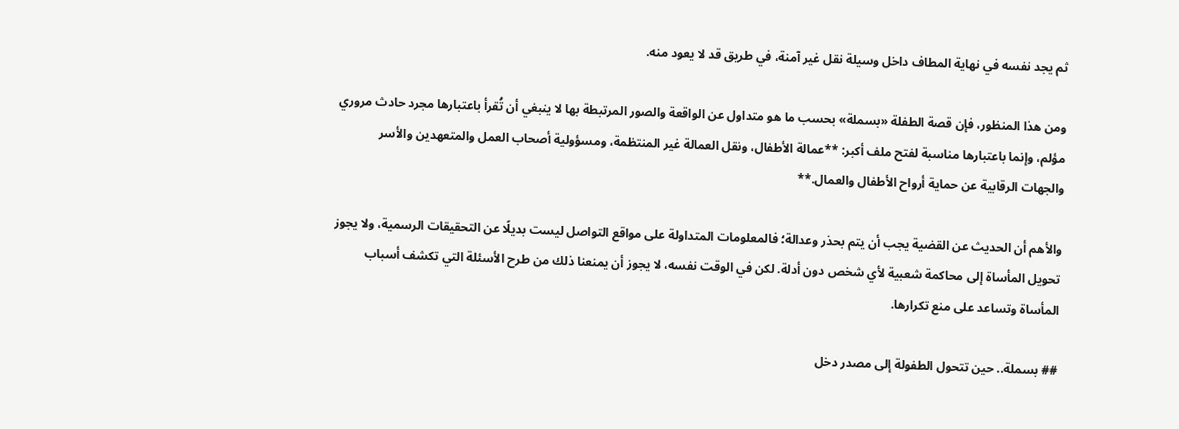ثم يجد نفسه في نهاية المطاف داخل وسيلة نقل غير آمنة، في طريق قد لا يعود منه.

ومن هذا المنظور، فإن قصة الطفلة «بسملة» بحسب ما هو متداول عن الواقعة والصور المرتبطة بها لا ينبغي أن تُقرأ باعتبارها مجرد حادث مروري مؤلم، وإنما باعتبارها مناسبة لفتح ملف أكبر: **عمالة الأطفال، ونقل العمالة غير المنتظمة، ومسؤولية أصحاب العمل والمتعهدين والأسر والجهات الرقابية عن حماية أرواح الأطفال والعمال.**

والأهم أن الحديث عن القضية يجب أن يتم بحذر وعدالة؛ فالمعلومات المتداولة على مواقع التواصل ليست بديلًا عن التحقيقات الرسمية، ولا يجوز تحويل المأساة إلى محاكمة شعبية لأي شخص دون أدلة. لكن في الوقت نفسه، لا يجوز أن يمنعنا ذلك من طرح الأسئلة التي تكشف أسباب المأساة وتساعد على منع تكرارها.

## بسملة.. حين تتحول الطفولة إلى مصدر دخل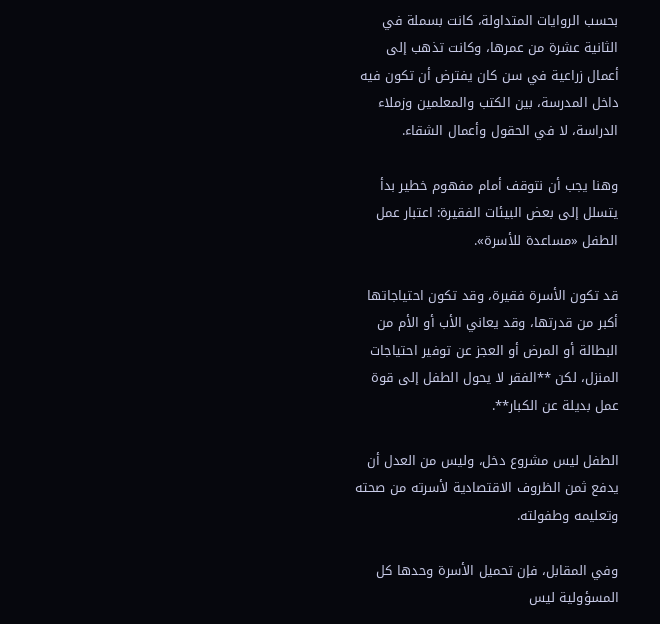بحسب الروايات المتداولة، كانت بسملة في الثانية عشرة من عمرها، وكانت تذهب إلى أعمال زراعية في سن كان يفترض أن تكون فيه داخل المدرسة، بين الكتب والمعلمين وزملاء الدراسة، لا في الحقول وأعمال الشقاء.

وهنا يجب أن نتوقف أمام مفهوم خطير بدأ يتسلل إلى بعض البيئات الفقيرة: اعتبار عمل الطفل «مساعدة للأسرة».

قد تكون الأسرة فقيرة، وقد تكون احتياجاتها أكبر من قدرتها، وقد يعاني الأب أو الأم من البطالة أو المرض أو العجز عن توفير احتياجات المنزل، لكن **الفقر لا يحول الطفل إلى قوة عمل بديلة عن الكبار**.

الطفل ليس مشروع دخل، وليس من العدل أن يدفع ثمن الظروف الاقتصادية لأسرته من صحته وتعليمه وطفولته.

وفي المقابل، فإن تحميل الأسرة وحدها كل المسؤولية ليس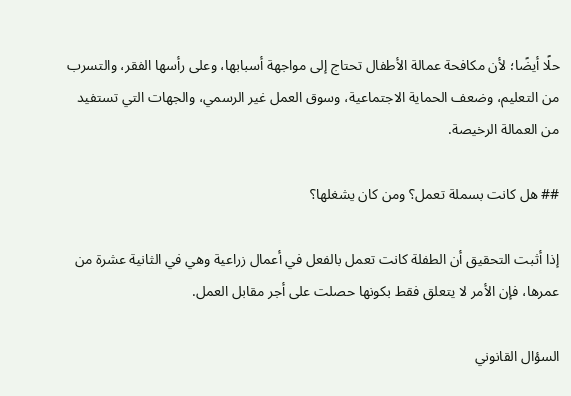حلًا أيضًا؛ لأن مكافحة عمالة الأطفال تحتاج إلى مواجهة أسبابها، وعلى رأسها الفقر، والتسرب من التعليم، وضعف الحماية الاجتماعية، وسوق العمل غير الرسمي، والجهات التي تستفيد من العمالة الرخيصة.

## هل كانت بسملة تعمل؟ ومن كان يشغلها؟

إذا أثبت التحقيق أن الطفلة كانت تعمل بالفعل في أعمال زراعية وهي في الثانية عشرة من عمرها، فإن الأمر لا يتعلق فقط بكونها حصلت على أجر مقابل العمل.

السؤال القانوني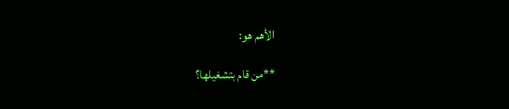الأهم هو:

**من قام بتشغيلها؟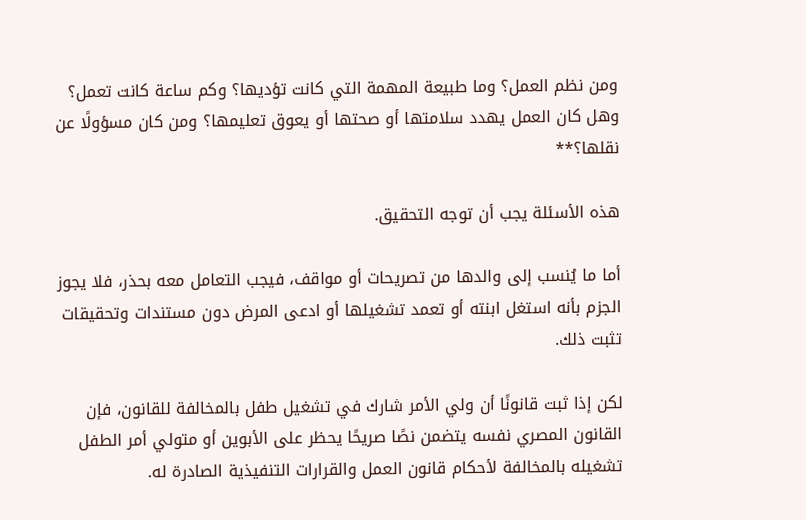ومن نظم العمل؟ وما طبيعة المهمة التي كانت تؤديها؟ وكم ساعة كانت تعمل؟ وهل كان العمل يهدد سلامتها أو صحتها أو يعوق تعليمها؟ ومن كان مسؤولًا عن نقلها؟**

هذه الأسئلة يجب أن توجه التحقيق.

أما ما يُنسب إلى والدها من تصريحات أو مواقف، فيجب التعامل معه بحذر، فلا يجوز الجزم بأنه استغل ابنته أو تعمد تشغيلها أو ادعى المرض دون مستندات وتحقيقات تثبت ذلك.

لكن إذا ثبت قانونًا أن ولي الأمر شارك في تشغيل طفل بالمخالفة للقانون، فإن القانون المصري نفسه يتضمن نصًا صريحًا يحظر على الأبوين أو متولي أمر الطفل تشغيله بالمخالفة لأحكام قانون العمل والقرارات التنفيذية الصادرة له.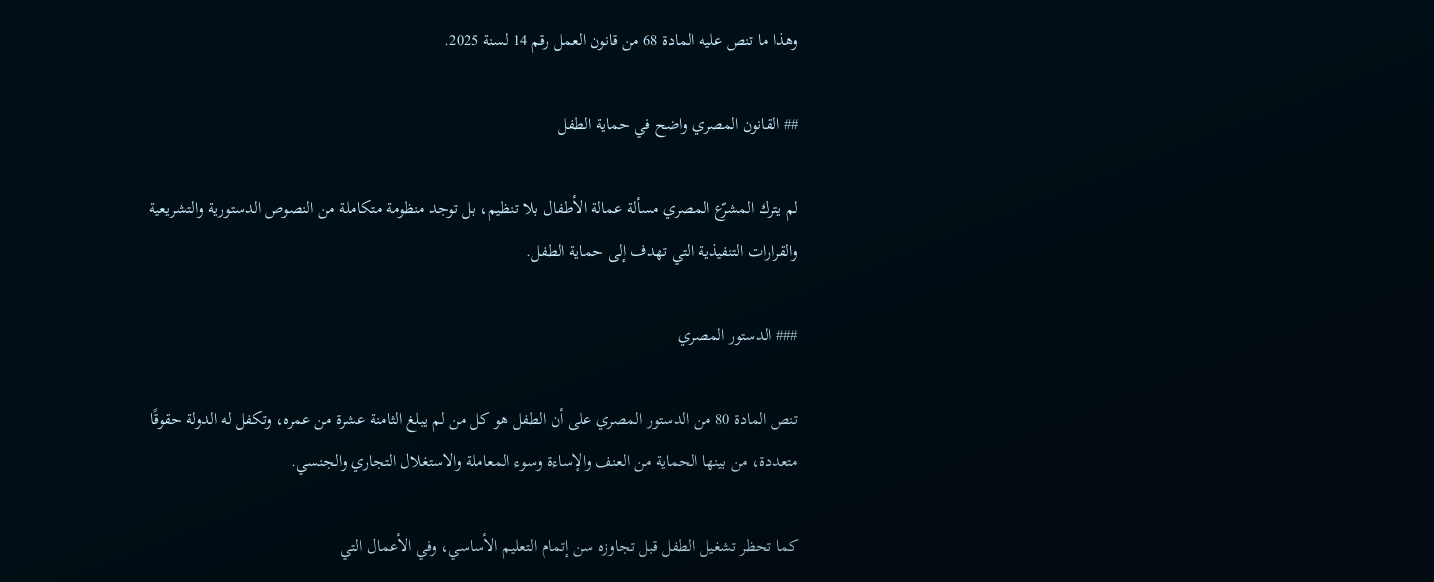وهذا ما تنص عليه المادة 68 من قانون العمل رقم 14 لسنة 2025.

## القانون المصري واضح في حماية الطفل

لم يترك المشرّع المصري مسألة عمالة الأطفال بلا تنظيم، بل توجد منظومة متكاملة من النصوص الدستورية والتشريعية والقرارات التنفيذية التي تهدف إلى حماية الطفل.

### الدستور المصري

تنص المادة 80 من الدستور المصري على أن الطفل هو كل من لم يبلغ الثامنة عشرة من عمره، وتكفل له الدولة حقوقًا متعددة، من بينها الحماية من العنف والإساءة وسوء المعاملة والاستغلال التجاري والجنسي.

كما تحظر تشغيل الطفل قبل تجاوزه سن إتمام التعليم الأساسي، وفي الأعمال التي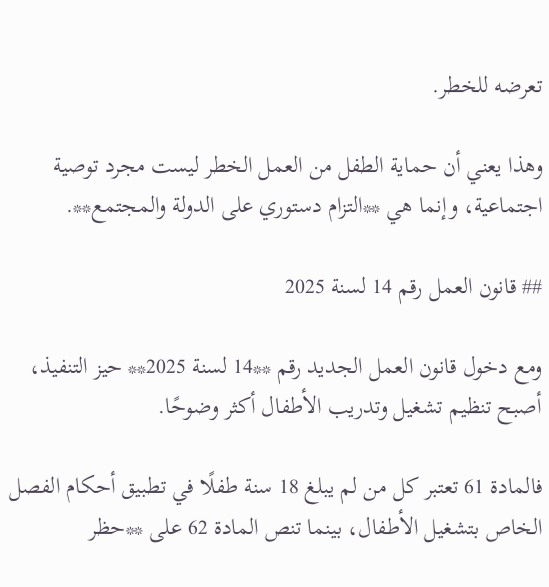تعرضه للخطر.

وهذا يعني أن حماية الطفل من العمل الخطر ليست مجرد توصية اجتماعية، وإنما هي **التزام دستوري على الدولة والمجتمع**.

## قانون العمل رقم 14 لسنة 2025

ومع دخول قانون العمل الجديد رقم **14 لسنة 2025** حيز التنفيذ، أصبح تنظيم تشغيل وتدريب الأطفال أكثر وضوحًا.

فالمادة 61 تعتبر كل من لم يبلغ 18 سنة طفلًا في تطبيق أحكام الفصل الخاص بتشغيل الأطفال، بينما تنص المادة 62 على **حظر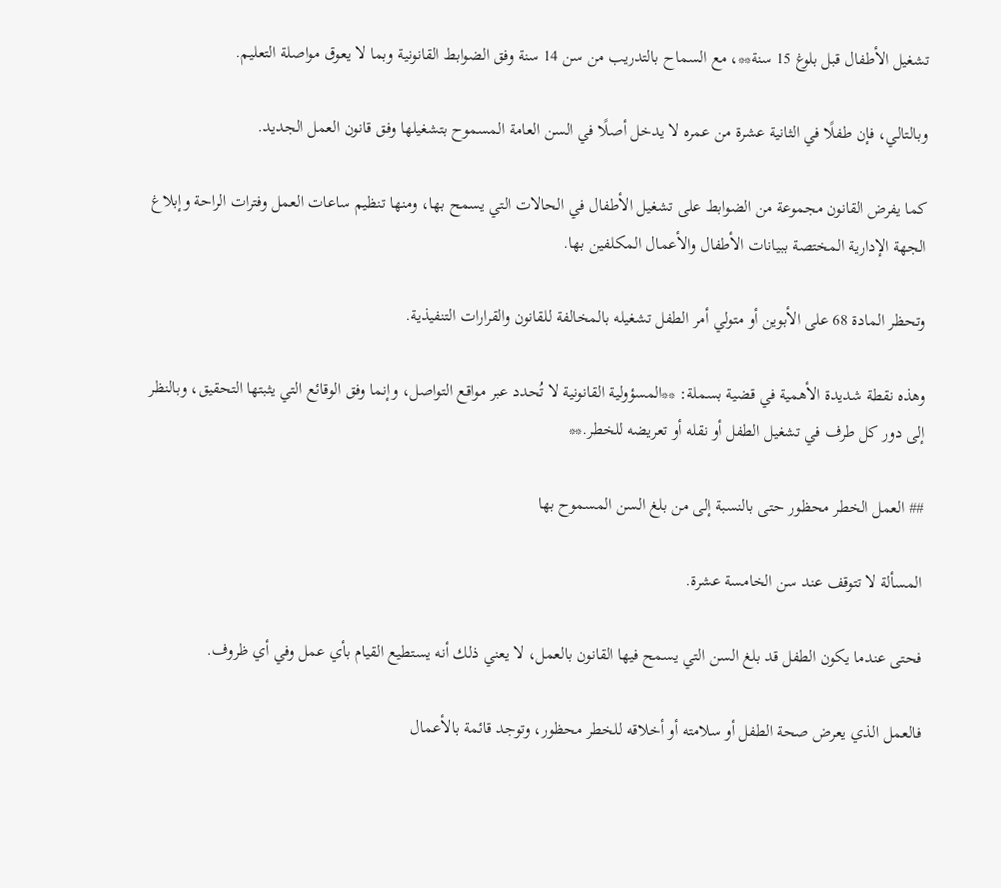تشغيل الأطفال قبل بلوغ 15 سنة**، مع السماح بالتدريب من سن 14 سنة وفق الضوابط القانونية وبما لا يعوق مواصلة التعليم.

وبالتالي، فإن طفلًا في الثانية عشرة من عمره لا يدخل أصلًا في السن العامة المسموح بتشغيلها وفق قانون العمل الجديد.

كما يفرض القانون مجموعة من الضوابط على تشغيل الأطفال في الحالات التي يسمح بها، ومنها تنظيم ساعات العمل وفترات الراحة وإبلاغ الجهة الإدارية المختصة ببيانات الأطفال والأعمال المكلفين بها.

وتحظر المادة 68 على الأبوين أو متولي أمر الطفل تشغيله بالمخالفة للقانون والقرارات التنفيذية.

وهذه نقطة شديدة الأهمية في قضية بسملة: **المسؤولية القانونية لا تُحدد عبر مواقع التواصل، وإنما وفق الوقائع التي يثبتها التحقيق، وبالنظر إلى دور كل طرف في تشغيل الطفل أو نقله أو تعريضه للخطر.**

## العمل الخطر محظور حتى بالنسبة إلى من بلغ السن المسموح بها

المسألة لا تتوقف عند سن الخامسة عشرة.

فحتى عندما يكون الطفل قد بلغ السن التي يسمح فيها القانون بالعمل، لا يعني ذلك أنه يستطيع القيام بأي عمل وفي أي ظروف.

فالعمل الذي يعرض صحة الطفل أو سلامته أو أخلاقه للخطر محظور، وتوجد قائمة بالأعمال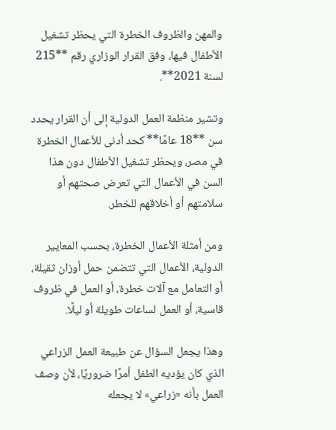والمهن والظروف الخطرة التي يحظر تشغيل الأطفال فيها، وفق القرار الوزاري رقم **215 لسنة 2021**.

وتشير منظمة العمل الدولية إلى أن القرار يحدد سن **18 عامًا** كحد أدنى للأعمال الخطرة في مصر، ويحظر تشغيل الأطفال دون هذا السن في الأعمال التي تعرض صحتهم أو سلامتهم أو أخلاقهم للخطر.

ومن أمثلة الأعمال الخطرة، بحسب المعايير الدولية، الأعمال التي تتضمن حمل أوزان ثقيلة، أو التعامل مع آلات خطرة، أو العمل في ظروف قاسية، أو العمل لساعات طويلة أو ليلًا.

وهذا يجعل السؤال عن طبيعة العمل الزراعي الذي كان يؤديه الطفل أمرًا ضروريًا، لأن وصف العمل بأنه «زراعي» لا يجعله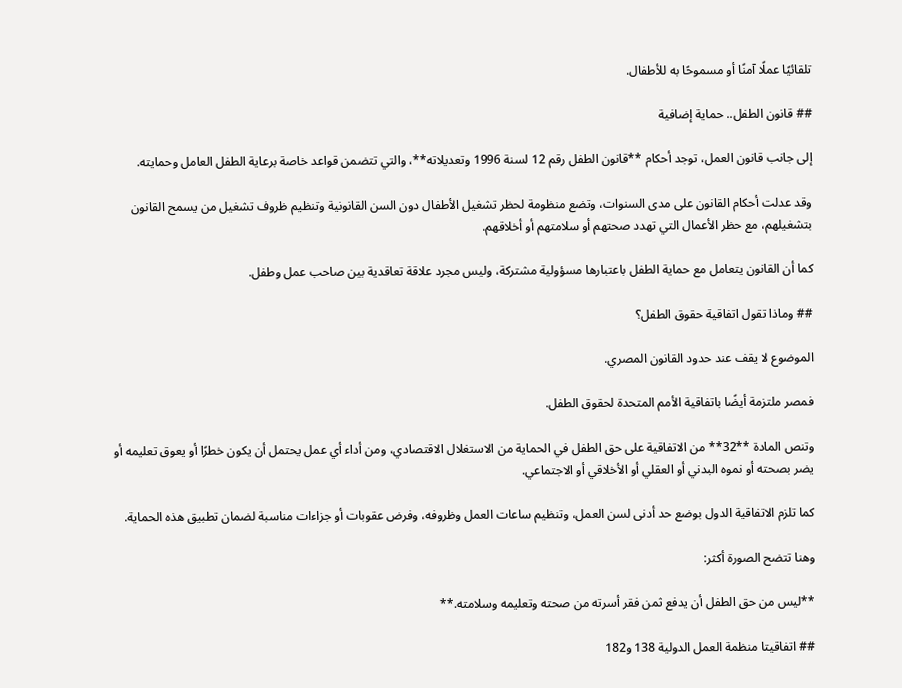تلقائيًا عملًا آمنًا أو مسموحًا به للأطفال.

## قانون الطفل.. حماية إضافية

إلى جانب قانون العمل، توجد أحكام **قانون الطفل رقم 12 لسنة 1996 وتعديلاته**، والتي تتضمن قواعد خاصة برعاية الطفل العامل وحمايته.

وقد عدلت أحكام القانون على مدى السنوات، وتضع منظومة لحظر تشغيل الأطفال دون السن القانونية وتنظيم ظروف تشغيل من يسمح القانون بتشغيلهم، مع حظر الأعمال التي تهدد صحتهم أو سلامتهم أو أخلاقهم.

كما أن القانون يتعامل مع حماية الطفل باعتبارها مسؤولية مشتركة، وليس مجرد علاقة تعاقدية بين صاحب عمل وطفل.

## وماذا تقول اتفاقية حقوق الطفل؟

الموضوع لا يقف عند حدود القانون المصري.

فمصر ملتزمة أيضًا باتفاقية الأمم المتحدة لحقوق الطفل.

وتنص المادة **32** من الاتفاقية على حق الطفل في الحماية من الاستغلال الاقتصادي، ومن أداء أي عمل يحتمل أن يكون خطرًا أو يعوق تعليمه أو يضر بصحته أو نموه البدني أو العقلي أو الأخلاقي أو الاجتماعي.

كما تلزم الاتفاقية الدول بوضع حد أدنى لسن العمل، وتنظيم ساعات العمل وظروفه، وفرض عقوبات أو جزاءات مناسبة لضمان تطبيق هذه الحماية.

وهنا تتضح الصورة أكثر:

**ليس من حق الطفل أن يدفع ثمن فقر أسرته من صحته وتعليمه وسلامته.**

## اتفاقيتا منظمة العمل الدولية 138 و182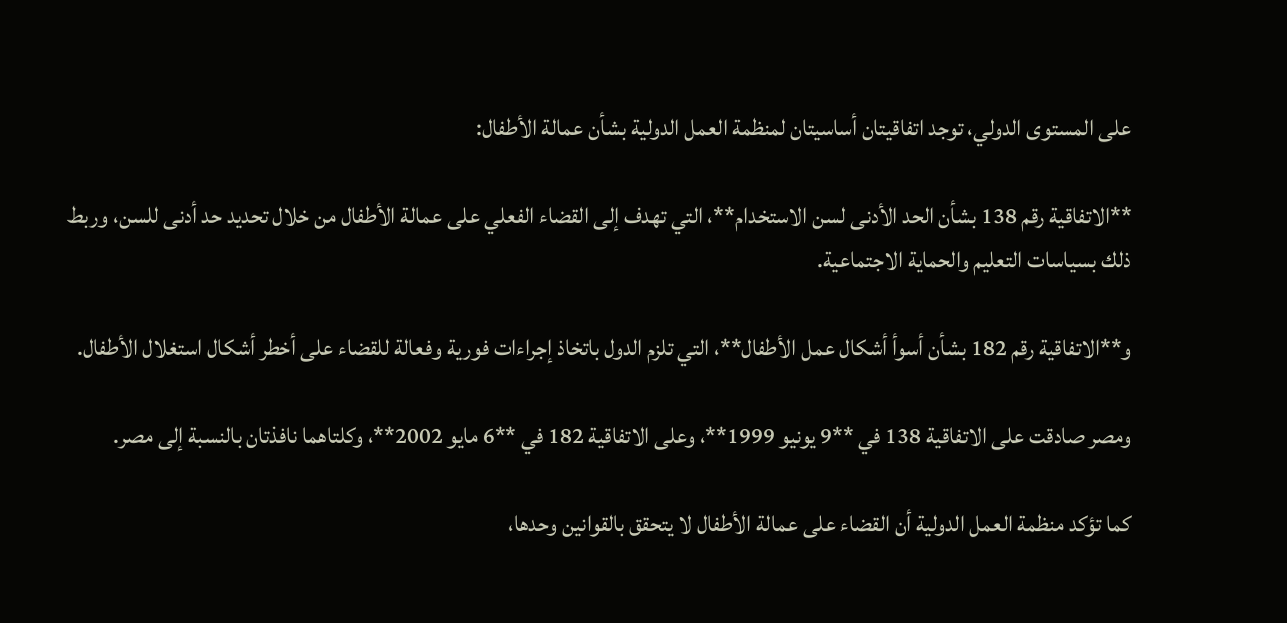على المستوى الدولي، توجد اتفاقيتان أساسيتان لمنظمة العمل الدولية بشأن عمالة الأطفال:

**الاتفاقية رقم 138 بشأن الحد الأدنى لسن الاستخدام**، التي تهدف إلى القضاء الفعلي على عمالة الأطفال من خلال تحديد حد أدنى للسن، وربط ذلك بسياسات التعليم والحماية الاجتماعية.

و**الاتفاقية رقم 182 بشأن أسوأ أشكال عمل الأطفال**، التي تلزم الدول باتخاذ إجراءات فورية وفعالة للقضاء على أخطر أشكال استغلال الأطفال.

ومصر صادقت على الاتفاقية 138 في **9 يونيو 1999**، وعلى الاتفاقية 182 في **6 مايو 2002**، وكلتاهما نافذتان بالنسبة إلى مصر.

كما تؤكد منظمة العمل الدولية أن القضاء على عمالة الأطفال لا يتحقق بالقوانين وحدها،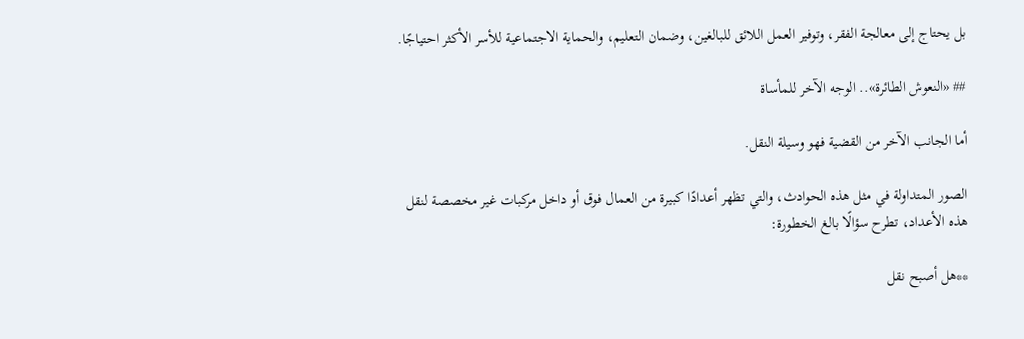بل يحتاج إلى معالجة الفقر، وتوفير العمل اللائق للبالغين، وضمان التعليم، والحماية الاجتماعية للأسر الأكثر احتياجًا.

## «النعوش الطائرة».. الوجه الآخر للمأساة

أما الجانب الآخر من القضية فهو وسيلة النقل.

الصور المتداولة في مثل هذه الحوادث، والتي تظهر أعدادًا كبيرة من العمال فوق أو داخل مركبات غير مخصصة لنقل هذه الأعداد، تطرح سؤالًا بالغ الخطورة:

**هل أصبح نقل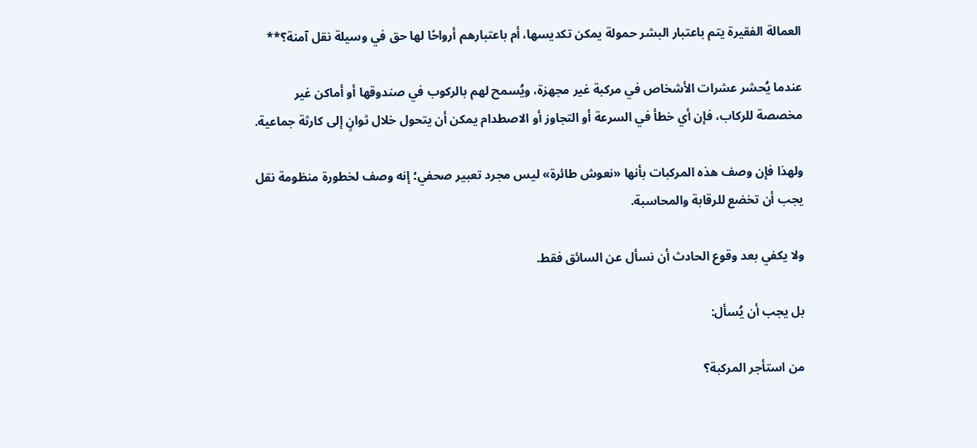العمالة الفقيرة يتم باعتبار البشر حمولة يمكن تكديسها، أم باعتبارهم أرواحًا لها حق في وسيلة نقل آمنة؟**

عندما يُحشر عشرات الأشخاص في مركبة غير مجهزة، ويُسمح لهم بالركوب في صندوقها أو أماكن غير مخصصة للركاب، فإن أي خطأ في السرعة أو التجاوز أو الاصطدام يمكن أن يتحول خلال ثوانٍ إلى كارثة جماعية.

ولهذا فإن وصف هذه المركبات بأنها «نعوش طائرة» ليس مجرد تعبير صحفي؛ إنه وصف لخطورة منظومة نقل يجب أن تخضع للرقابة والمحاسبة.

ولا يكفي بعد وقوع الحادث أن نسأل عن السائق فقط.

بل يجب أن يُسأل:

من استأجر المركبة؟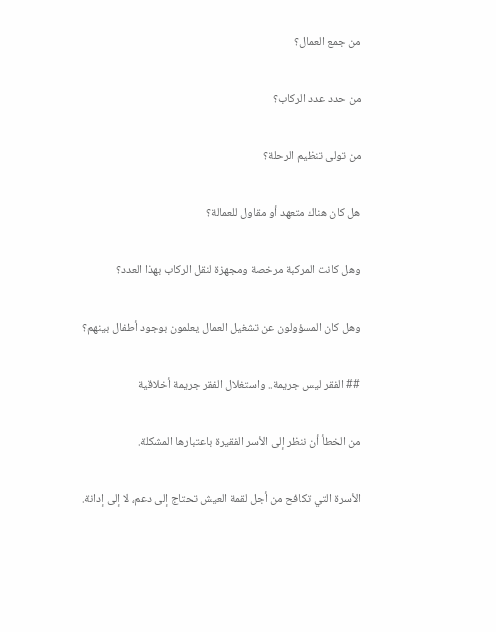من جمع العمال؟

من حدد عدد الركاب؟

من تولى تنظيم الرحلة؟

هل كان هناك متعهد أو مقاول للعمالة؟

وهل كانت المركبة مرخصة ومجهزة لنقل الركاب بهذا العدد؟

وهل كان المسؤولون عن تشغيل العمال يعلمون بوجود أطفال بينهم؟

## الفقر ليس جريمة.. واستغلال الفقر جريمة أخلاقية

من الخطأ أن ننظر إلى الأسر الفقيرة باعتبارها المشكلة.

الأسرة التي تكافح من أجل لقمة العيش تحتاج إلى دعم، لا إلى إدانة.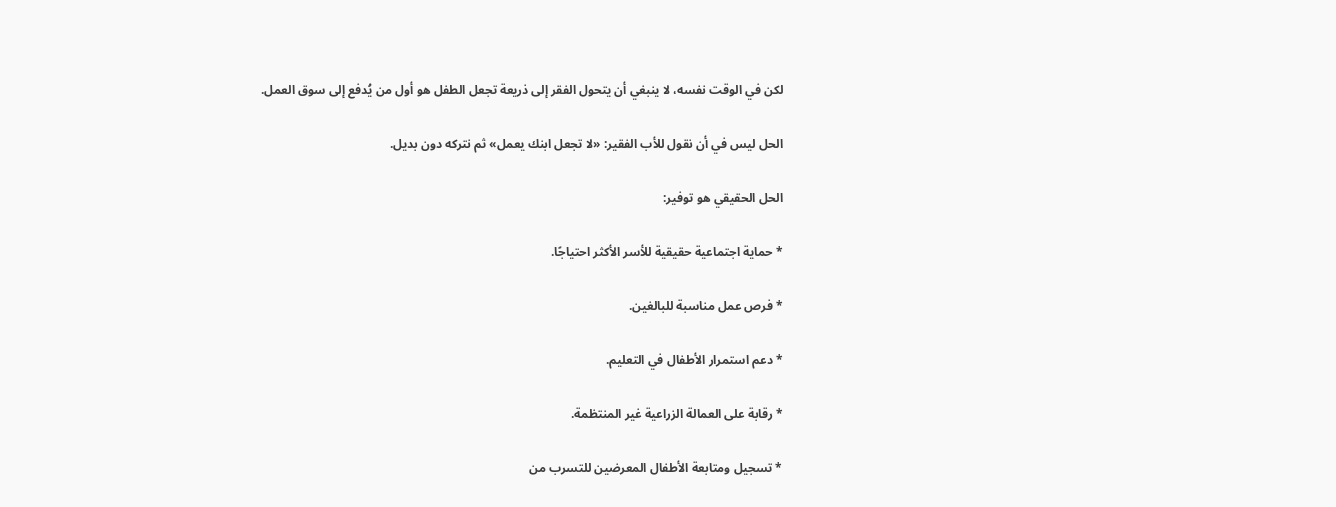لكن في الوقت نفسه، لا ينبغي أن يتحول الفقر إلى ذريعة تجعل الطفل هو أول من يُدفع إلى سوق العمل.

الحل ليس في أن نقول للأب الفقير: «لا تجعل ابنك يعمل» ثم نتركه دون بديل.

الحل الحقيقي هو توفير:

* حماية اجتماعية حقيقية للأسر الأكثر احتياجًا.

* فرص عمل مناسبة للبالغين.

* دعم استمرار الأطفال في التعليم.

* رقابة على العمالة الزراعية غير المنتظمة.

* تسجيل ومتابعة الأطفال المعرضين للتسرب من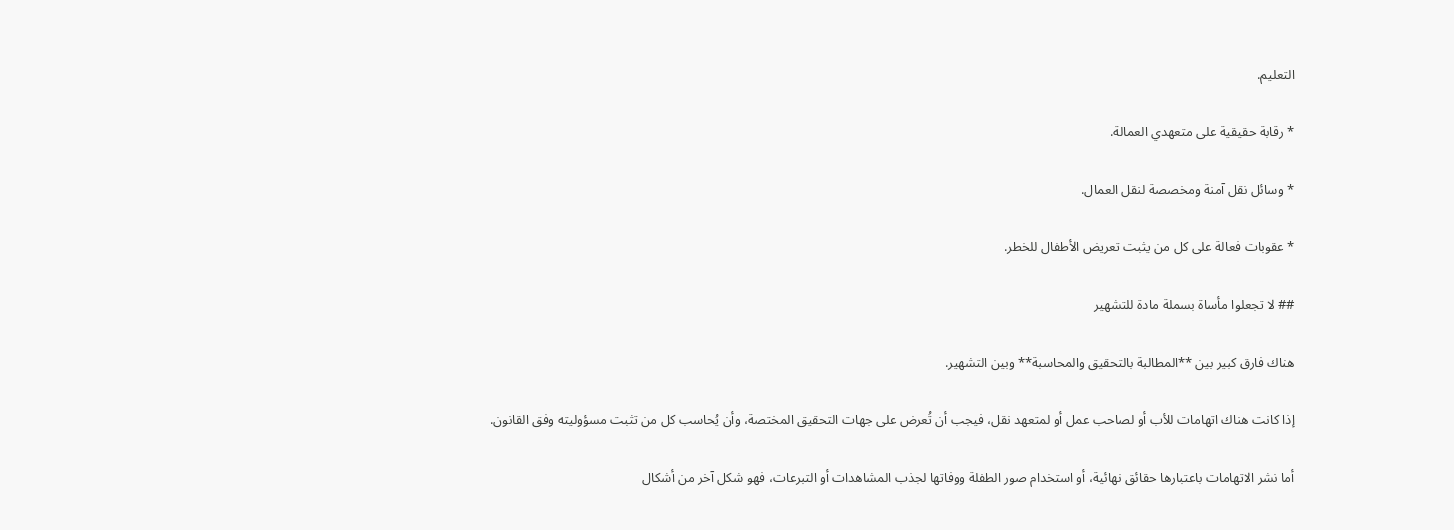التعليم.

* رقابة حقيقية على متعهدي العمالة.

* وسائل نقل آمنة ومخصصة لنقل العمال.

* عقوبات فعالة على كل من يثبت تعريض الأطفال للخطر.

## لا تجعلوا مأساة بسملة مادة للتشهير

هناك فارق كبير بين **المطالبة بالتحقيق والمحاسبة** وبين التشهير.

إذا كانت هناك اتهامات للأب أو لصاحب عمل أو لمتعهد نقل، فيجب أن تُعرض على جهات التحقيق المختصة، وأن يُحاسب كل من تثبت مسؤوليته وفق القانون.

أما نشر الاتهامات باعتبارها حقائق نهائية، أو استخدام صور الطفلة ووفاتها لجذب المشاهدات أو التبرعات، فهو شكل آخر من أشكال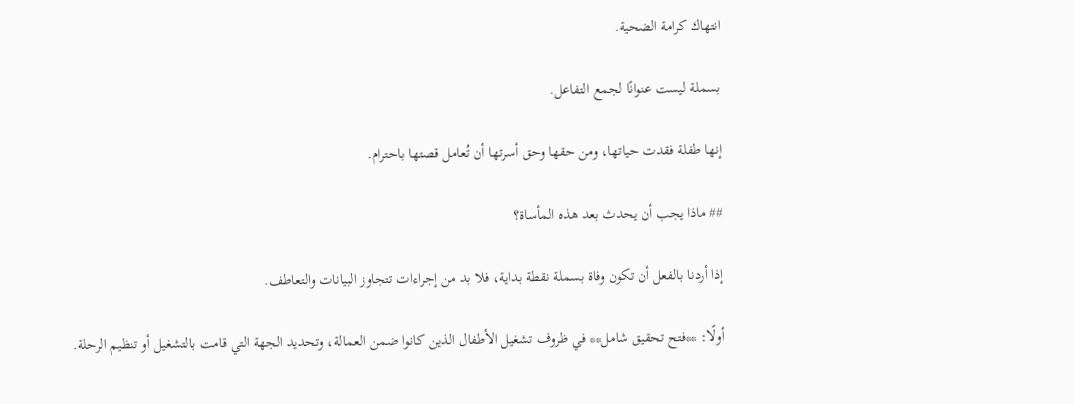انتهاك كرامة الضحية.

بسملة ليست عنوانًا لجمع التفاعل.

إنها طفلة فقدت حياتها، ومن حقها وحق أسرتها أن تُعامل قصتها باحترام.

## ماذا يجب أن يحدث بعد هذه المأساة؟

إذا أردنا بالفعل أن تكون وفاة بسملة نقطة بداية، فلا بد من إجراءات تتجاوز البيانات والتعاطف.

أولًا: **فتح تحقيق شامل** في ظروف تشغيل الأطفال الذين كانوا ضمن العمالة، وتحديد الجهة التي قامت بالتشغيل أو تنظيم الرحلة.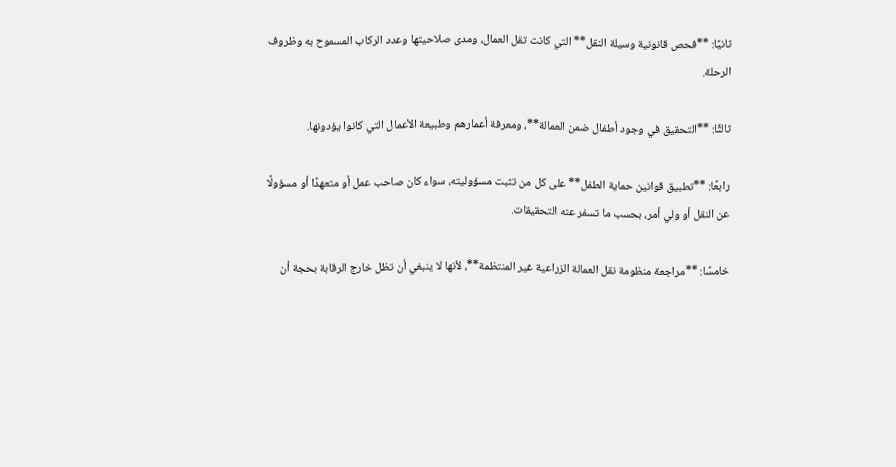ثانيًا: **فحص قانونية وسيلة النقل** التي كانت تقل العمال، ومدى صلاحيتها وعدد الركاب المسموح به وظروف الرحلة.

ثالثًا: **التحقيق في وجود أطفال ضمن العمالة**، ومعرفة أعمارهم وطبيعة الأعمال التي كانوا يؤدونها.

رابعًا: **تطبيق قوانين حماية الطفل** على كل من تثبت مسؤوليته، سواء كان صاحب عمل أو متعهدًا أو مسؤولًا عن النقل أو ولي أمر، بحسب ما تسفر عنه التحقيقات.

خامسًا: **مراجعة منظومة نقل العمالة الزراعية غير المنتظمة**، لأنها لا ينبغي أن تظل خارج الرقابة بحجة أن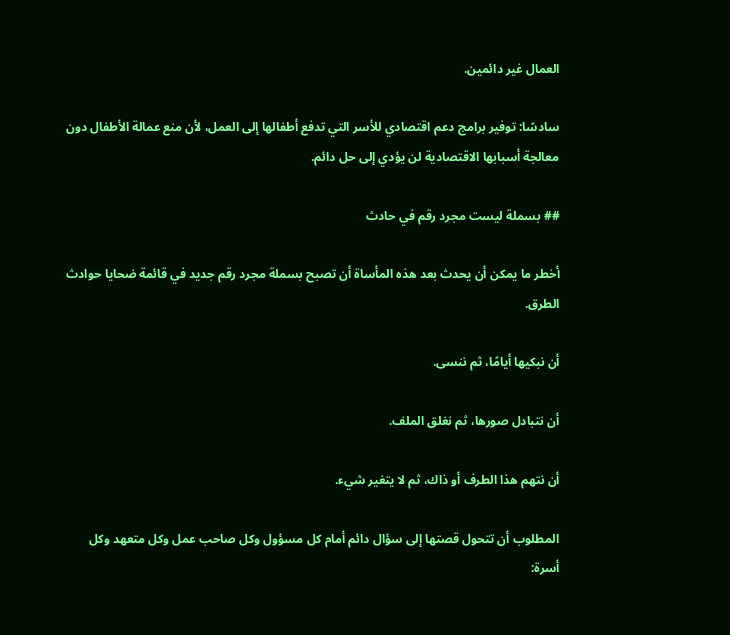العمال غير دائمين.

سادسًا: توفير برامج دعم اقتصادي للأسر التي تدفع أطفالها إلى العمل، لأن منع عمالة الأطفال دون معالجة أسبابها الاقتصادية لن يؤدي إلى حل دائم.

## بسملة ليست مجرد رقم في حادث

أخطر ما يمكن أن يحدث بعد هذه المأساة أن تصبح بسملة مجرد رقم جديد في قائمة ضحايا حوادث الطرق.

أن نبكيها أيامًا، ثم ننسى.

أن نتبادل صورها، ثم نغلق الملف.

أن نتهم هذا الطرف أو ذاك، ثم لا يتغير شيء.

المطلوب أن تتحول قصتها إلى سؤال دائم أمام كل مسؤول وكل صاحب عمل وكل متعهد وكل أسرة: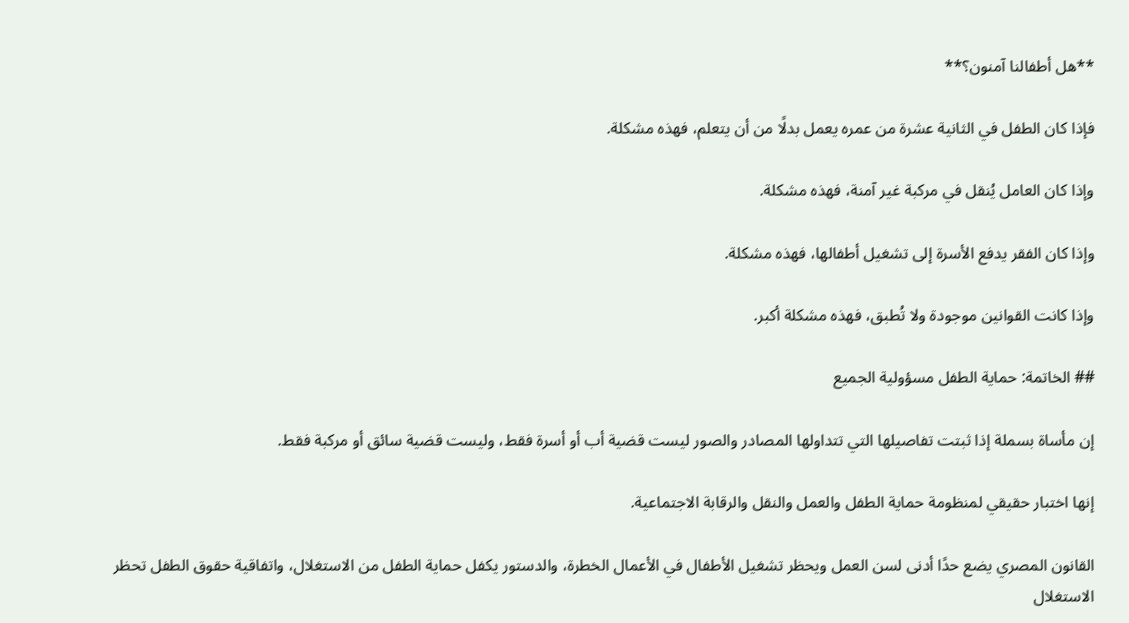**هل أطفالنا آمنون؟**

فإذا كان الطفل في الثانية عشرة من عمره يعمل بدلًا من أن يتعلم، فهذه مشكلة.

وإذا كان العامل يُنقل في مركبة غير آمنة، فهذه مشكلة.

وإذا كان الفقر يدفع الأسرة إلى تشغيل أطفالها، فهذه مشكلة.

وإذا كانت القوانين موجودة ولا تُطبق، فهذه مشكلة أكبر.

## الخاتمة: حماية الطفل مسؤولية الجميع

إن مأساة بسملة إذا ثبتت تفاصيلها التي تتداولها المصادر والصور ليست قضية أب أو أسرة فقط، وليست قضية سائق أو مركبة فقط.

إنها اختبار حقيقي لمنظومة حماية الطفل والعمل والنقل والرقابة الاجتماعية.

القانون المصري يضع حدًا أدنى لسن العمل ويحظر تشغيل الأطفال في الأعمال الخطرة، والدستور يكفل حماية الطفل من الاستغلال، واتفاقية حقوق الطفل تحظر الاستغلال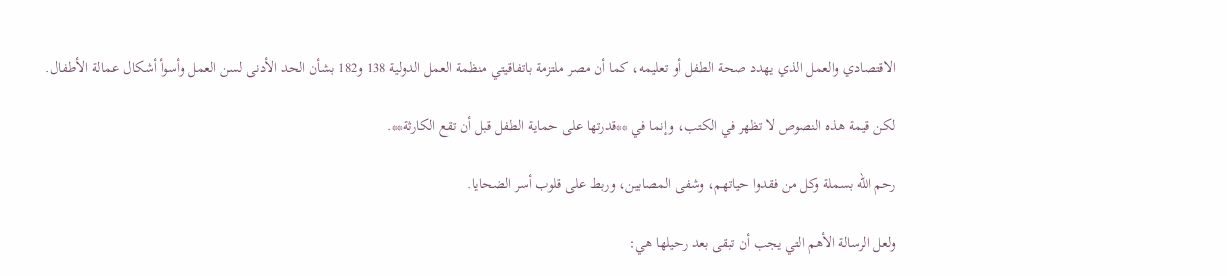الاقتصادي والعمل الذي يهدد صحة الطفل أو تعليمه، كما أن مصر ملتزمة باتفاقيتي منظمة العمل الدولية 138 و182 بشأن الحد الأدنى لسن العمل وأسوأ أشكال عمالة الأطفال.

لكن قيمة هذه النصوص لا تظهر في الكتب، وإنما في **قدرتها على حماية الطفل قبل أن تقع الكارثة**.

رحم الله بسملة وكل من فقدوا حياتهم، وشفى المصابين، وربط على قلوب أسر الضحايا.

ولعل الرسالة الأهم التي يجب أن تبقى بعد رحيلها هي: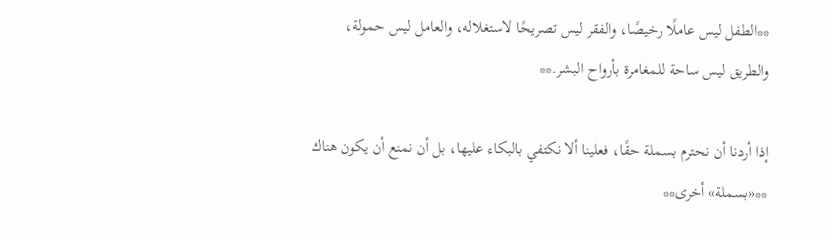**الطفل ليس عاملًا رخيصًا، والفقر ليس تصريحًا لاستغلاله، والعامل ليس حمولة، والطريق ليس ساحة للمغامرة بأرواح البشر.**

إذا أردنا أن نحترم بسملة حقًا، فعلينا ألا نكتفي بالبكاء عليها، بل أن نمنع أن يكون هناك **«بسملة» أخرى**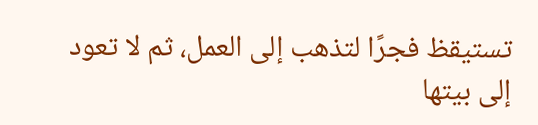تستيقظ فجرًا لتذهب إلى العمل، ثم لا تعود إلى بيتها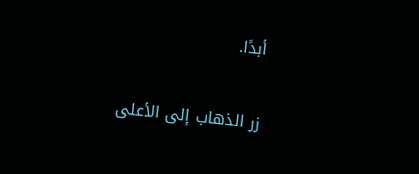أبدًا.

زر الذهاب إلى الأعلى